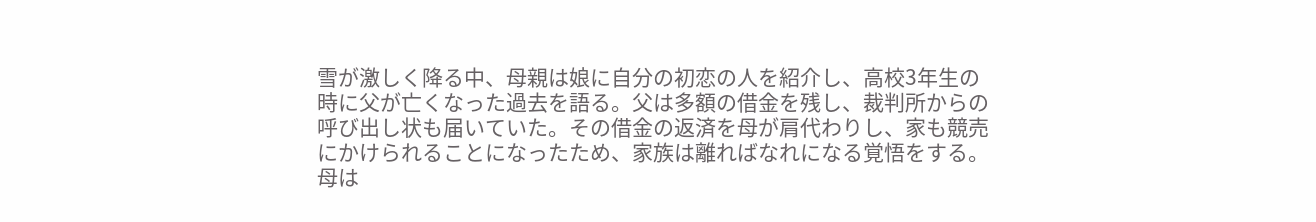雪が激しく降る中、母親は娘に自分の初恋の人を紹介し、高校3年生の時に父が亡くなった過去を語る。父は多額の借金を残し、裁判所からの呼び出し状も届いていた。その借金の返済を母が肩代わりし、家も競売にかけられることになったため、家族は離ればなれになる覚悟をする。母は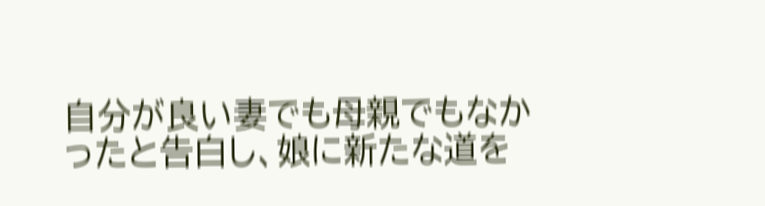自分が良い妻でも母親でもなかったと告白し、娘に新たな道を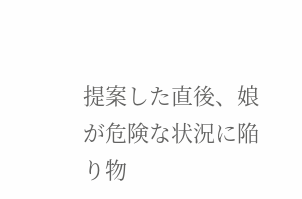提案した直後、娘が危険な状況に陥り物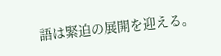語は緊迫の展開を迎える。